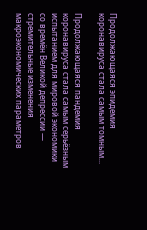Продолжающаяся эпидемия коронавируса стала самым томным...

Продолжающаяся пандемия коронавируса стала самым серьёзным испытанием для мировой экономики со времён Великой депрессии — стремительные изменения макроэкономических параметров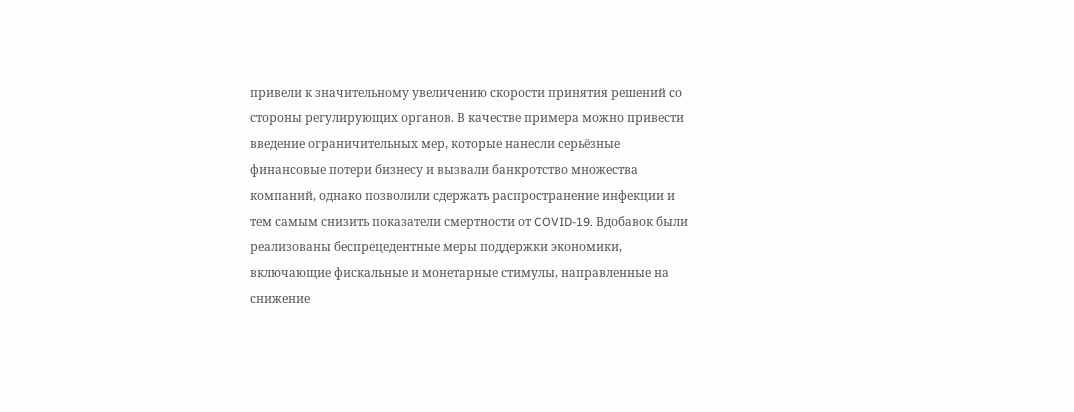привели к значительному увеличению скорости принятия решений со стороны регулирующих органов. В качестве примера можно привести введение ограничительных мер, которые нанесли серьёзные финансовые потери бизнесу и вызвали банкротство множества компаний, однако позволили сдержать распространение инфекции и тем самым снизить показатели смертности от COVID-19. Вдобавок были реализованы беспрецедентные меры поддержки экономики, включающие фискальные и монетарные стимулы, направленные на снижение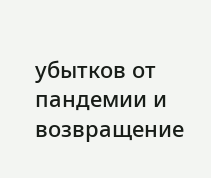убытков от пандемии и возвращение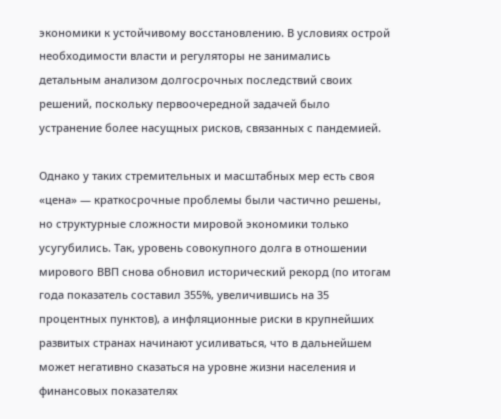экономики к устойчивому восстановлению. В условиях острой необходимости власти и регуляторы не занимались детальным анализом долгосрочных последствий своих решений, поскольку первоочередной задачей было устранение более насущных рисков, связанных с пандемией.

Однако у таких стремительных и масштабных мер есть своя «цена» — краткосрочные проблемы были частично решены, но структурные сложности мировой экономики только усугубились. Так, уровень совокупного долга в отношении мирового ВВП снова обновил исторический рекорд (по итогам года показатель составил 355%, увеличившись на 35 процентных пунктов), а инфляционные риски в крупнейших развитых странах начинают усиливаться, что в дальнейшем может негативно сказаться на уровне жизни населения и финансовых показателях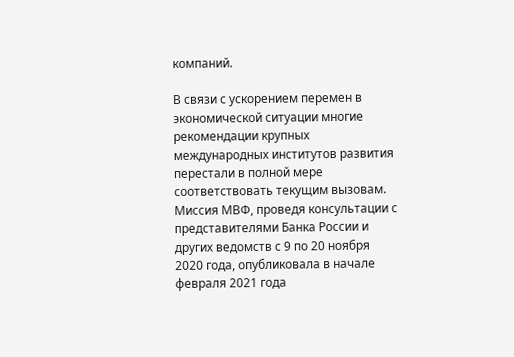компаний.

В связи с ускорением перемен в экономической ситуации многие рекомендации крупных международных институтов развития перестали в полной мере соответствовать текущим вызовам. Миссия МВФ, проведя консультации с представителями Банка России и других ведомств с 9 по 20 ноября 2020 года, опубликовала в начале февраля 2021 года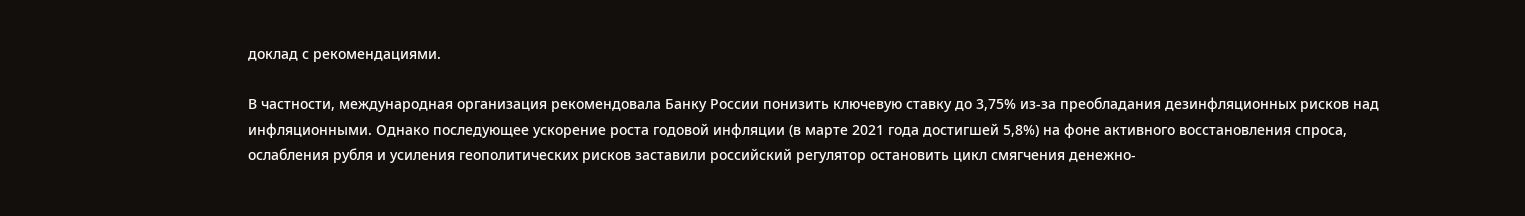доклад с рекомендациями.

В частности, международная организация рекомендовала Банку России понизить ключевую ставку до 3,75% из-за преобладания дезинфляционных рисков над инфляционными. Однако последующее ускорение роста годовой инфляции (в марте 2021 года достигшей 5,8%) на фоне активного восстановления спроса, ослабления рубля и усиления геополитических рисков заставили российский регулятор остановить цикл смягчения денежно-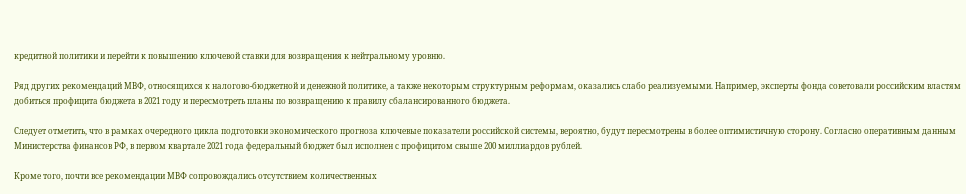кредитной политики и перейти к повышению ключевой ставки для возвращения к нейтральному уровню.

Ряд других рекомендаций МВФ, относящихся к налогово-бюджетной и денежной политике, а также некоторым структурным реформам, оказались слабо реализуемыми. Например, эксперты фонда советовали российским властям добиться профицита бюджета в 2021 году и пересмотреть планы по возвращению к правилу сбалансированного бюджета.

Следует отметить, что в рамках очередного цикла подготовки экономического прогноза ключевые показатели российской системы, вероятно, будут пересмотрены в более оптимистичную сторону. Согласно оперативным данным Министерства финансов РФ, в первом квартале 2021 года федеральный бюджет был исполнен с профицитом свыше 200 миллиардов рублей.

Кроме того, почти все рекомендации МВФ сопровождались отсутствием количественных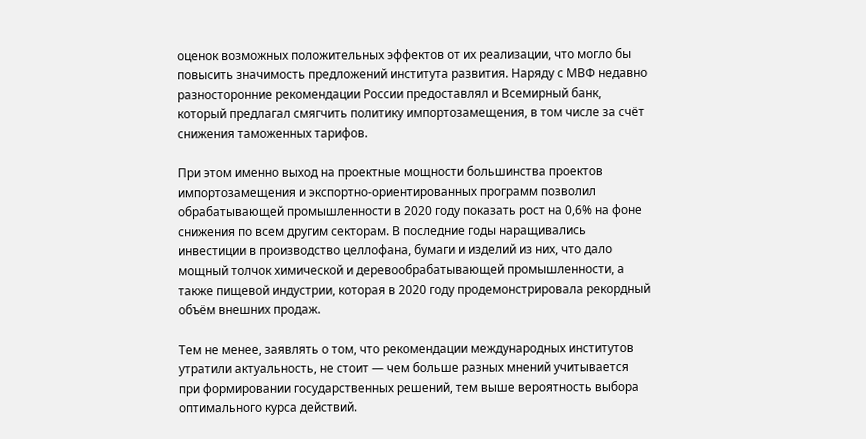оценок возможных положительных эффектов от их реализации, что могло бы повысить значимость предложений института развития. Наряду с МВФ недавно разносторонние рекомендации России предоставлял и Всемирный банк, который предлагал смягчить политику импортозамещения, в том числе за счёт снижения таможенных тарифов.

При этом именно выход на проектные мощности большинства проектов импортозамещения и экспортно-ориентированных программ позволил обрабатывающей промышленности в 2020 году показать рост на 0,6% на фоне снижения по всем другим секторам. В последние годы наращивались инвестиции в производство целлофана, бумаги и изделий из них, что дало мощный толчок химической и деревообрабатывающей промышленности, а также пищевой индустрии, которая в 2020 году продемонстрировала рекордный объём внешних продаж.

Тем не менее, заявлять о том, что рекомендации международных институтов утратили актуальность, не стоит — чем больше разных мнений учитывается при формировании государственных решений, тем выше вероятность выбора оптимального курса действий.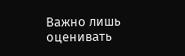Важно лишь оценивать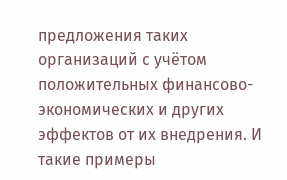предложения таких организаций с учётом положительных финансово-экономических и других эффектов от их внедрения. И такие примеры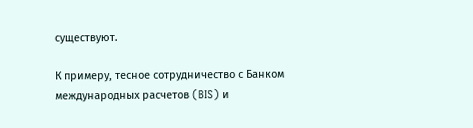существуют.

К примеру, тесное сотрудничество с Банком международных расчетов (BIS) и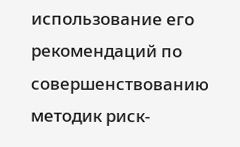использование его рекомендаций по совершенствованию методик риск-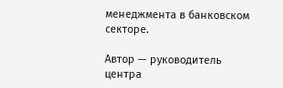менеджмента в банковском секторе.

Автор — руководитель центра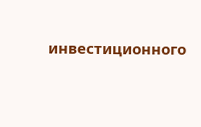инвестиционного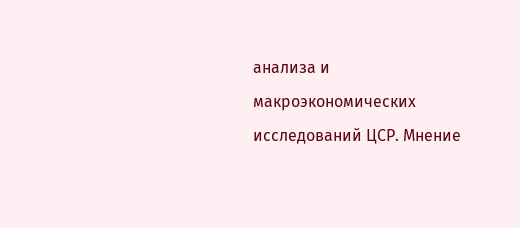анализа и макроэкономических исследований ЦСР. Мнение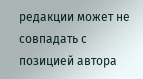редакции может не совпадать с позицией автора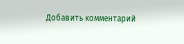Добавить комментарий